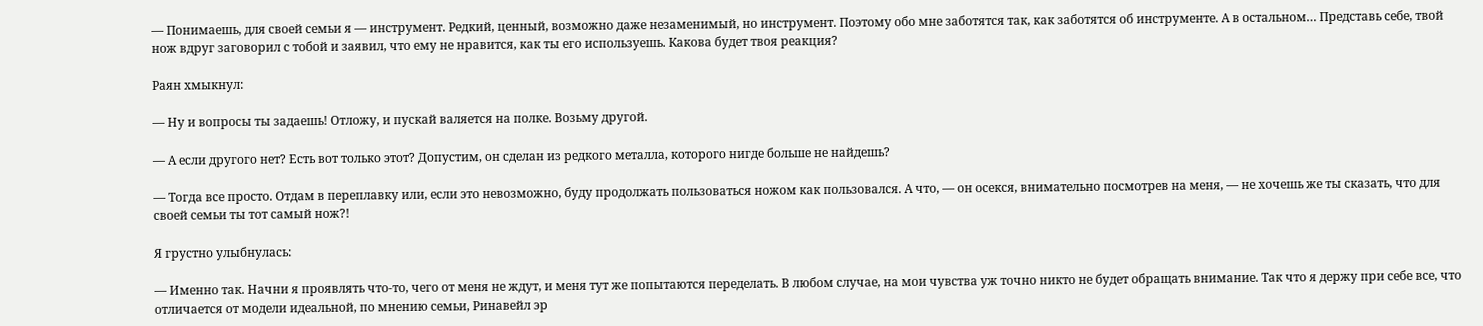— Понимаешь, для своей семьи я — инструмент. Редкий, ценный, возможно даже незаменимый, но инструмент. Поэтому обо мне заботятся так, как заботятся об инструменте. А в остальном… Представь себе, твой нож вдруг заговорил с тобой и заявил, что ему не нравится, как ты его используешь. Какова будет твоя реакция?

Раян хмыкнул:

— Ну и вопросы ты задаешь! Отложу, и пускай валяется на полке. Возьму другой.

— А если другого нет? Есть вот только этот? Допустим, он сделан из редкого металла, которого нигде больше не найдешь?

— Тогда все просто. Отдам в переплавку или, если это невозможно, буду продолжать пользоваться ножом как пользовался. А что, — он осекся, внимательно посмотрев на меня, — не хочешь же ты сказать, что для своей семьи ты тот самый нож?!

Я грустно улыбнулась:

— Именно так. Начни я проявлять что-то, чего от меня не ждут, и меня тут же попытаются переделать. В любом случае, на мои чувства уж точно никто не будет обращать внимание. Так что я держу при себе все, что отличается от модели идеальной, по мнению семьи, Ринавейл эр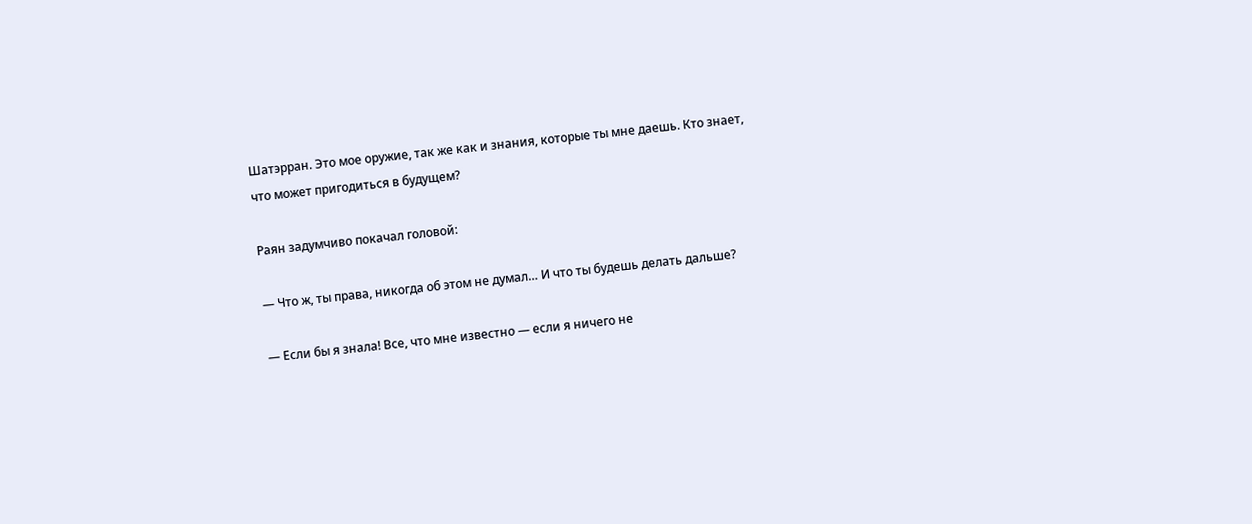Шатэрран. Это мое оружие, так же как и знания, которые ты мне даешь. Кто знает, что может пригодиться в будущем?

Раян задумчиво покачал головой:

— Что ж, ты права, никогда об этом не думал… И что ты будешь делать дальше?

— Если бы я знала! Все, что мне известно — если я ничего не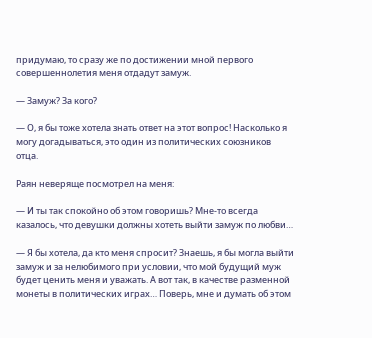придумаю, то сразу же по достижении мной первого совершеннолетия меня отдадут замуж.

— Замуж? За кого?

— О, я бы тоже хотела знать ответ на этот вопрос! Насколько я могу догадываться, это один из политических союзников отца.

Раян неверяще посмотрел на меня:

— И ты так спокойно об этом говоришь? Мне-то всегда казалось, что девушки должны хотеть выйти замуж по любви…

— Я бы хотела, да кто меня спросит? Знаешь, я бы могла выйти замуж и за нелюбимого при условии, что мой будущий муж будет ценить меня и уважать. А вот так, в качестве разменной монеты в политических играх… Поверь, мне и думать об этом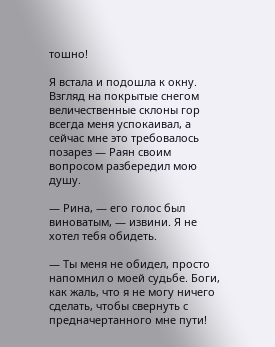тошно!

Я встала и подошла к окну. Взгляд на покрытые снегом величественные склоны гор всегда меня успокаивал, а сейчас мне это требовалось позарез — Раян своим вопросом разбередил мою душу.

— Рина, — его голос был виноватым, — извини. Я не хотел тебя обидеть.

— Ты меня не обидел, просто напомнил о моей судьбе. Боги, как жаль, что я не могу ничего сделать, чтобы свернуть с предначертанного мне пути!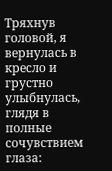Тряхнув головой, я вернулась в кресло и грустно улыбнулась, глядя в полные сочувствием глаза: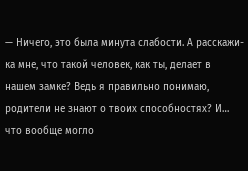— Ничего, это была минута слабости. А расскажи-ка мне, что такой человек, как ты, делает в нашем замке? Ведь я правильно понимаю, родители не знают о твоих способностях? И… что вообще могло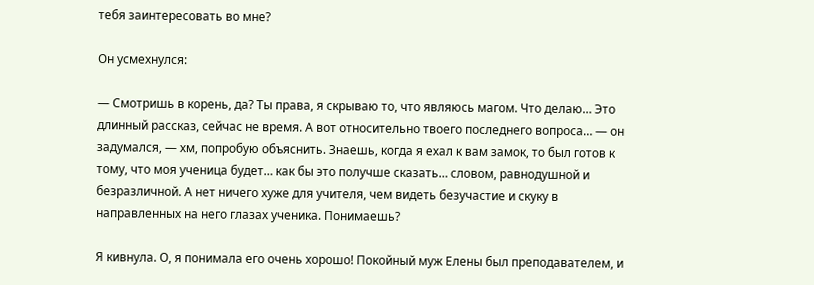тебя заинтересовать во мне?

Он усмехнулся:

— Смотришь в корень, да? Ты права, я скрываю то, что являюсь магом. Что делаю… Это длинный рассказ, сейчас не время. А вот относительно твоего последнего вопроса… — он задумался, — хм, попробую объяснить. Знаешь, когда я ехал к вам замок, то был готов к тому, что моя ученица будет… как бы это получше сказать… словом, равнодушной и безразличной. А нет ничего хуже для учителя, чем видеть безучастие и скуку в направленных на него глазах ученика. Понимаешь?

Я кивнула. О, я понимала его очень хорошо! Покойный муж Елены был преподавателем, и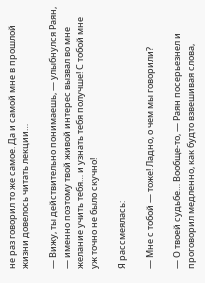не раз говорил то же самое. Да и самой мне в прошлой жизни довелось читать лекции…

— Вижу, ты действительно понимаешь, — улыбнулся Раян, — именно поэтому твой живой интерес вызвал во мне желание учить тебя… и узнать тебя получше! С тобой мне уж точно не было скучно!

Я рассмеялась:

— Мне с тобой — тоже! Ладно, о чем мы говорили?

— О твоей судьбе… Вообще-то, — Раян посерьезнел и проговорил медленно, как будто взвешивая слова,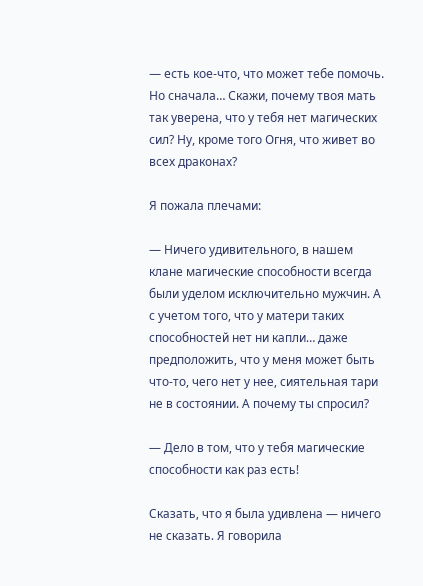— есть кое-что, что может тебе помочь. Но сначала… Скажи, почему твоя мать так уверена, что у тебя нет магических сил? Ну, кроме того Огня, что живет во всех драконах?

Я пожала плечами:

— Ничего удивительного, в нашем клане магические способности всегда были уделом исключительно мужчин. А с учетом того, что у матери таких способностей нет ни капли… даже предположить, что у меня может быть что-то, чего нет у нее, сиятельная тари не в состоянии. А почему ты спросил?

— Дело в том, что у тебя магические способности как раз есть!

Сказать, что я была удивлена — ничего не сказать. Я говорила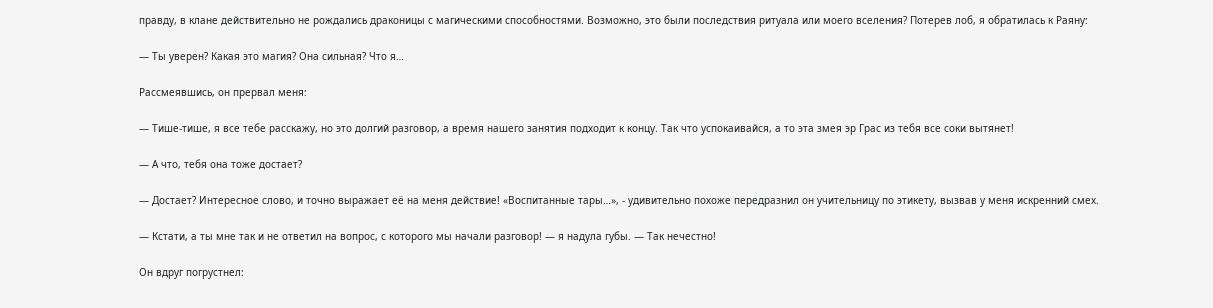правду, в клане действительно не рождались драконицы с магическими способностями. Возможно, это были последствия ритуала или моего вселения? Потерев лоб, я обратилась к Раяну:

— Ты уверен? Какая это магия? Она сильная? Что я…

Рассмеявшись, он прервал меня:

— Тише-тише, я все тебе расскажу, но это долгий разговор, а время нашего занятия подходит к концу. Так что успокаивайся, а то эта змея эр Грас из тебя все соки вытянет!

— А что, тебя она тоже достает?

— Достает? Интересное слово, и точно выражает её на меня действие! «Воспитанные тары…», - удивительно похоже передразнил он учительницу по этикету, вызвав у меня искренний смех.

— Кстати, а ты мне так и не ответил на вопрос, с которого мы начали разговор! — я надула губы. — Так нечестно!

Он вдруг погрустнел: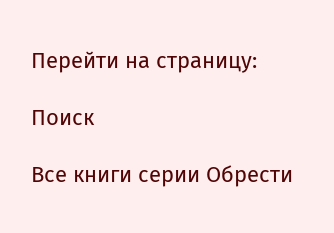Перейти на страницу:

Поиск

Все книги серии Обрести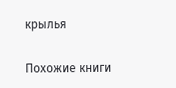крылья

Похожие книги